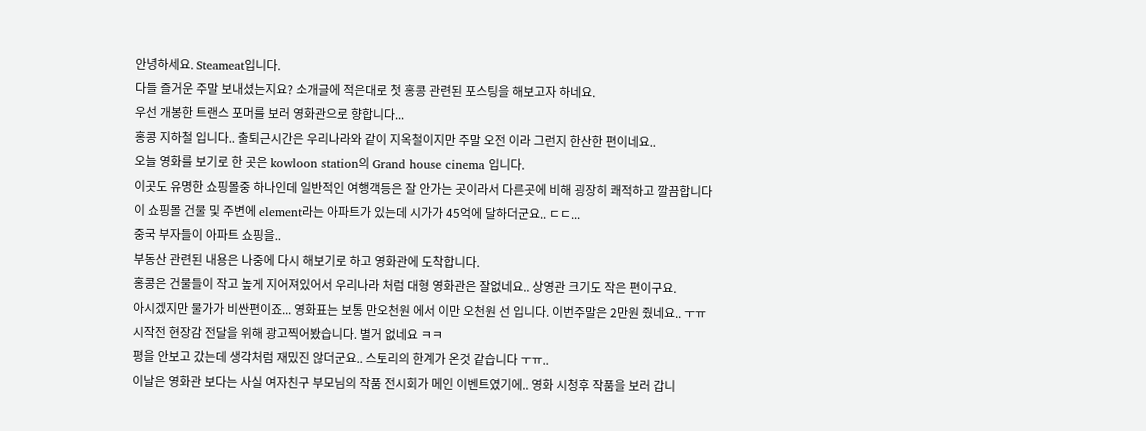안녕하세요. Steameat입니다.
다들 즐거운 주말 보내셨는지요? 소개글에 적은대로 첫 홍콩 관련된 포스팅을 해보고자 하네요.
우선 개봉한 트랜스 포머를 보러 영화관으로 향합니다...
홍콩 지하철 입니다.. 출퇴근시간은 우리나라와 같이 지옥철이지만 주말 오전 이라 그런지 한산한 편이네요..
오늘 영화를 보기로 한 곳은 kowloon station의 Grand house cinema 입니다.
이곳도 유명한 쇼핑몰중 하나인데 일반적인 여행객등은 잘 안가는 곳이라서 다른곳에 비해 굉장히 쾌적하고 깔끔합니다
이 쇼핑몰 건물 및 주변에 element라는 아파트가 있는데 시가가 45억에 달하더군요.. ㄷㄷ...
중국 부자들이 아파트 쇼핑을..
부동산 관련된 내용은 나중에 다시 해보기로 하고 영화관에 도착합니다.
홍콩은 건물들이 작고 높게 지어져있어서 우리나라 처럼 대형 영화관은 잘없네요.. 상영관 크기도 작은 편이구요.
아시겠지만 물가가 비싼편이죠... 영화표는 보통 만오천원 에서 이만 오천원 선 입니다. 이번주말은 2만원 줬네요.. ㅜㅠ
시작전 현장감 전달을 위해 광고찍어봤습니다. 별거 없네요 ㅋㅋ
평을 안보고 갔는데 생각처럼 재밌진 않더군요.. 스토리의 한계가 온것 같습니다 ㅜㅠ..
이날은 영화관 보다는 사실 여자친구 부모님의 작품 전시회가 메인 이벤트였기에.. 영화 시청후 작품을 보러 갑니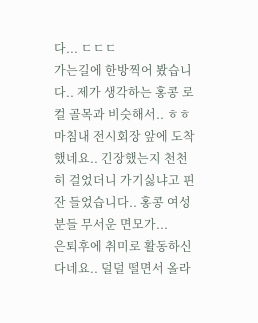다... ㄷㄷㄷ
가는길에 한방찍어 봤습니다.. 제가 생각하는 홍콩 로컬 골목과 비슷해서.. ㅎㅎ
마침내 전시회장 앞에 도착했네요.. 긴장했는지 천천히 걸었더니 가기싫냐고 핀잔 들었습니다.. 홍콩 여성분들 무서운 면모가...
은퇴후에 취미로 활동하신다네요.. 덜덜 떨면서 올라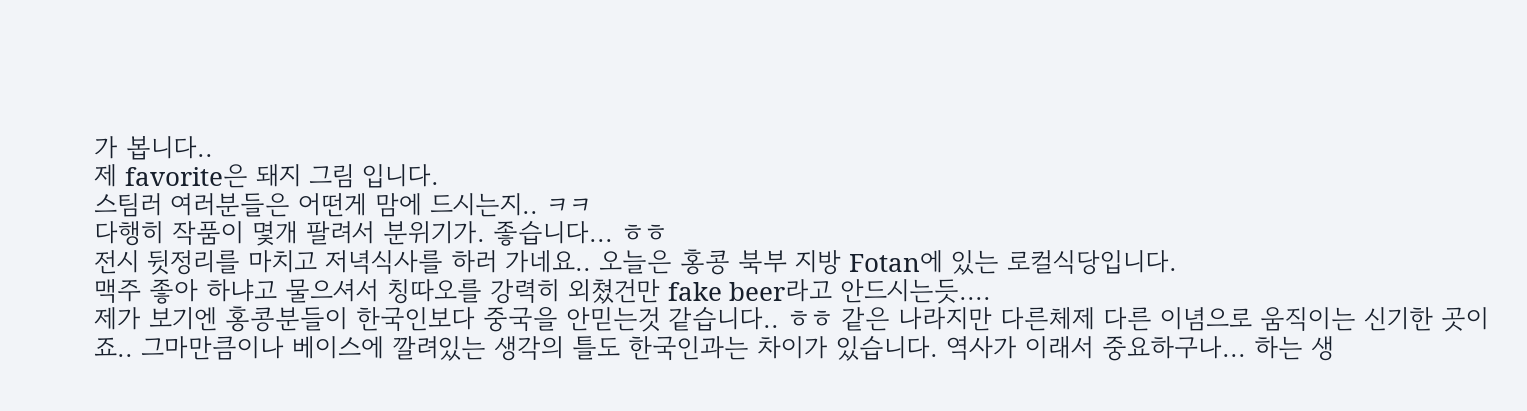가 봅니다..
제 favorite은 돼지 그림 입니다.
스팀러 여러분들은 어떤게 맘에 드시는지.. ㅋㅋ
다행히 작품이 몇개 팔려서 분위기가. 좋습니다... ㅎㅎ
전시 뒷정리를 마치고 저녁식사를 하러 가네요.. 오늘은 홍콩 북부 지방 Fotan에 있는 로컬식당입니다.
맥주 좋아 하냐고 물으셔서 칭따오를 강력히 외쳤건만 fake beer라고 안드시는듯....
제가 보기엔 홍콩분들이 한국인보다 중국을 안믿는것 같습니다.. ㅎㅎ 같은 나라지만 다른체제 다른 이념으로 움직이는 신기한 곳이죠.. 그마만큼이나 베이스에 깔려있는 생각의 틀도 한국인과는 차이가 있습니다. 역사가 이래서 중요하구나... 하는 생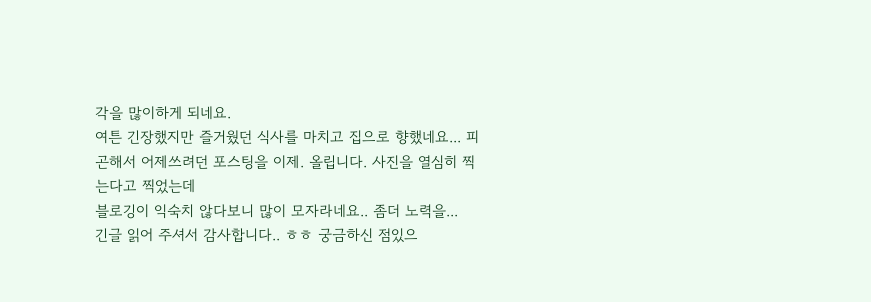각을 많이하게 되네요.
여튼 긴장했지만 즐거웠던 식사를 마치고 집으로 향했네요... 피곤해서 어제쓰려던 포스팅을 이제. 올립니다. 사진을 열심히 찍는다고 찍었는데
블로깅이 익숙치 않다보니 많이 모자라네요.. 좀더 노력을...
긴글 읽어 주셔서 감사합니다.. ㅎㅎ 궁금하신 점있으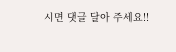시면 댓글 달아 주세요!!